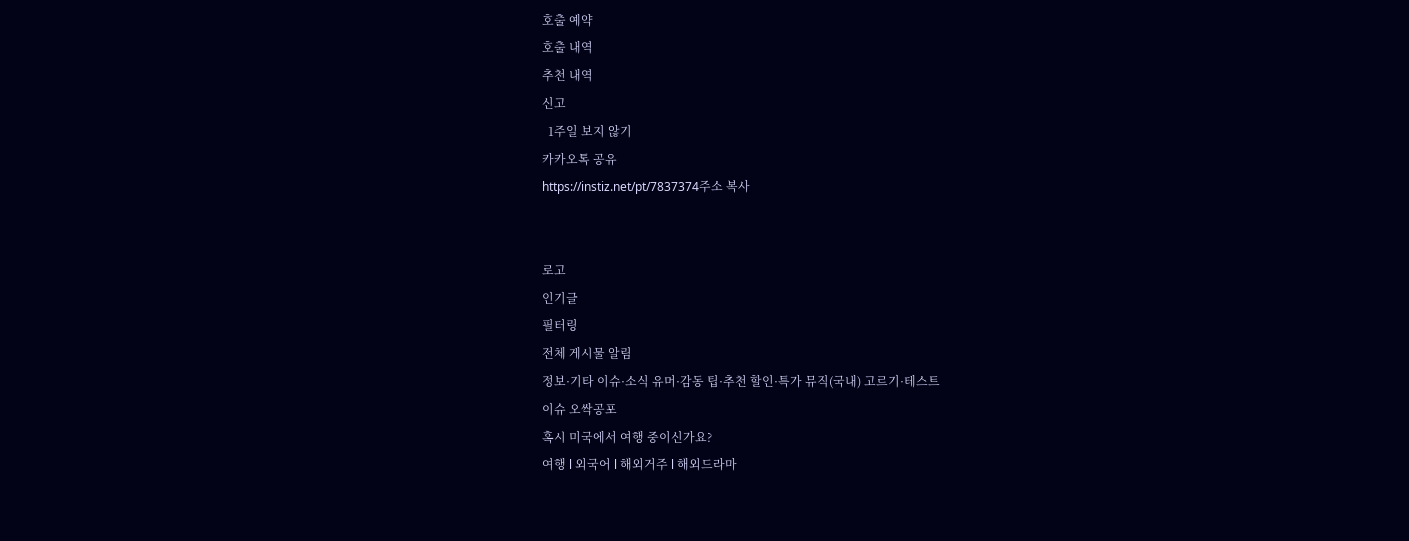호출 예약
호출 내역
추천 내역
신고
  1주일 보지 않기
카카오톡 공유
https://instiz.net/pt/7837374주소 복사


로고
인기글
필터링
전체 게시물 알림
정보·기타 이슈·소식 유머·감동 팁·추천 할인·특가 뮤직(국내) 고르기·테스트
이슈 오싹공포
혹시 미국에서 여행 중이신가요?
여행 l 외국어 l 해외거주 l 해외드라마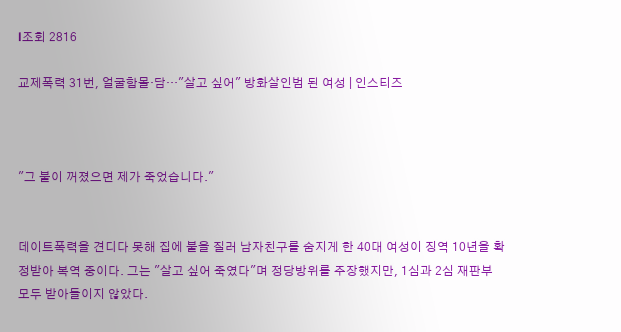l조회 2816

교제폭력 31번, 얼굴함몰·담…"살고 싶어" 방화살인범 된 여성 | 인스티즈



"그 불이 꺼졌으면 제가 죽었습니다."


데이트폭력을 견디다 못해 집에 불을 질러 남자친구를 숨지게 한 40대 여성이 징역 10년을 확정받아 복역 중이다. 그는 "살고 싶어 죽였다"며 정당방위를 주장했지만, 1심과 2심 재판부 모두 받아들이지 않았다.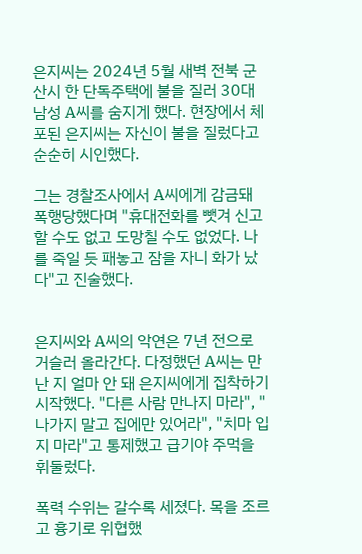은지씨는 2024년 5월 새벽 전북 군산시 한 단독주택에 불을 질러 30대 남성 A씨를 숨지게 했다. 현장에서 체포된 은지씨는 자신이 불을 질렀다고 순순히 시인했다.

그는 경찰조사에서 A씨에게 감금돼 폭행당했다며 "휴대전화를 뺏겨 신고할 수도 없고 도망칠 수도 없었다. 나를 죽일 듯 패놓고 잠을 자니 화가 났다"고 진술했다.


은지씨와 A씨의 악연은 7년 전으로 거슬러 올라간다. 다정했던 A씨는 만난 지 얼마 안 돼 은지씨에게 집착하기 시작했다. "다른 사람 만나지 마라", "나가지 말고 집에만 있어라", "치마 입지 마라"고 통제했고 급기야 주먹을 휘둘렀다.

폭력 수위는 갈수록 세졌다. 목을 조르고 흉기로 위협했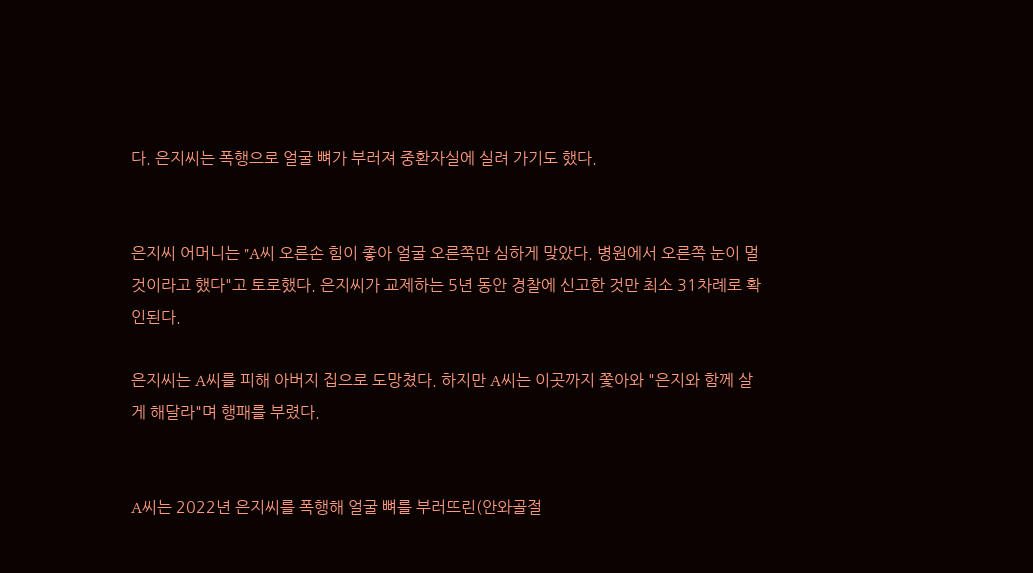다. 은지씨는 폭행으로 얼굴 뼈가 부러져 중환자실에 실려 가기도 했다.


은지씨 어머니는 "A씨 오른손 힘이 좋아 얼굴 오른쪽만 심하게 맞았다. 병원에서 오른쪽 눈이 멀 것이라고 했다"고 토로했다. 은지씨가 교제하는 5년 동안 경찰에 신고한 것만 최소 31차례로 확인된다.

은지씨는 A씨를 피해 아버지 집으로 도망쳤다. 하지만 A씨는 이곳까지 쫓아와 "은지와 함께 살게 해달라"며 행패를 부렸다.


A씨는 2022년 은지씨를 폭행해 얼굴 뼈를 부러뜨린(안와골절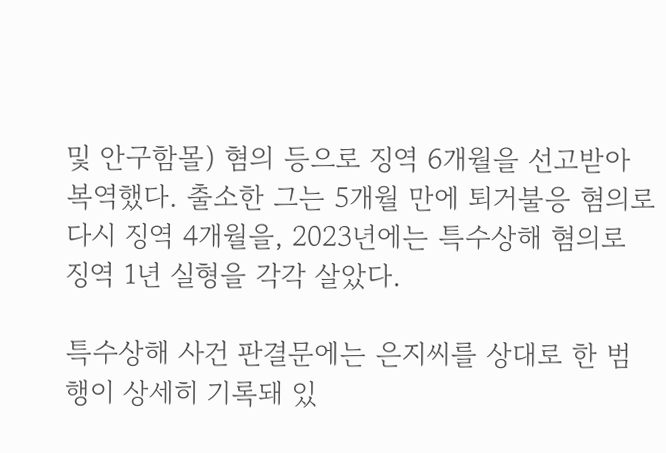및 안구함몰) 혐의 등으로 징역 6개월을 선고받아 복역했다. 출소한 그는 5개월 만에 퇴거불응 혐의로 다시 징역 4개월을, 2023년에는 특수상해 혐의로 징역 1년 실형을 각각 살았다.

특수상해 사건 판결문에는 은지씨를 상대로 한 범행이 상세히 기록돼 있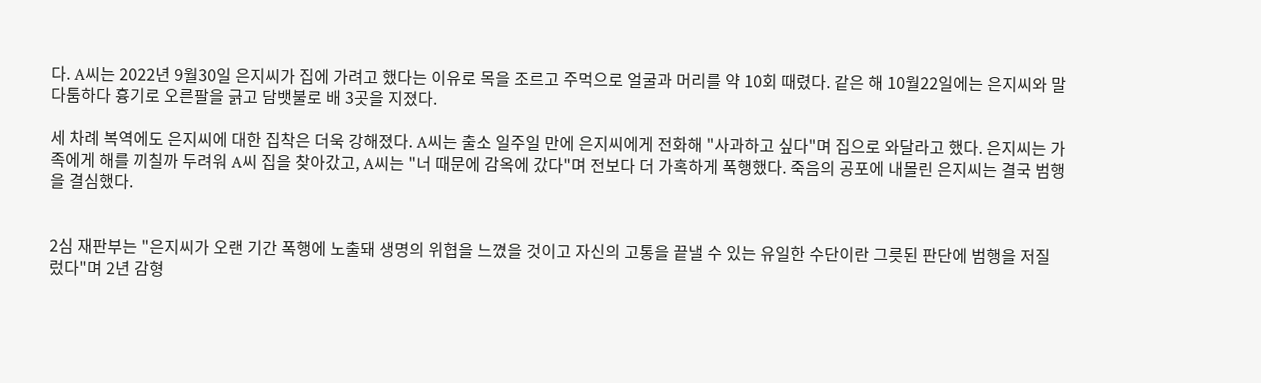다. A씨는 2022년 9월30일 은지씨가 집에 가려고 했다는 이유로 목을 조르고 주먹으로 얼굴과 머리를 약 10회 때렸다. 같은 해 10월22일에는 은지씨와 말다툼하다 흉기로 오른팔을 긁고 담뱃불로 배 3곳을 지졌다.

세 차례 복역에도 은지씨에 대한 집착은 더욱 강해졌다. A씨는 출소 일주일 만에 은지씨에게 전화해 "사과하고 싶다"며 집으로 와달라고 했다. 은지씨는 가족에게 해를 끼칠까 두려워 A씨 집을 찾아갔고, A씨는 "너 때문에 감옥에 갔다"며 전보다 더 가혹하게 폭행했다. 죽음의 공포에 내몰린 은지씨는 결국 범행을 결심했다.


2심 재판부는 "은지씨가 오랜 기간 폭행에 노출돼 생명의 위협을 느꼈을 것이고 자신의 고통을 끝낼 수 있는 유일한 수단이란 그릇된 판단에 범행을 저질렀다"며 2년 감형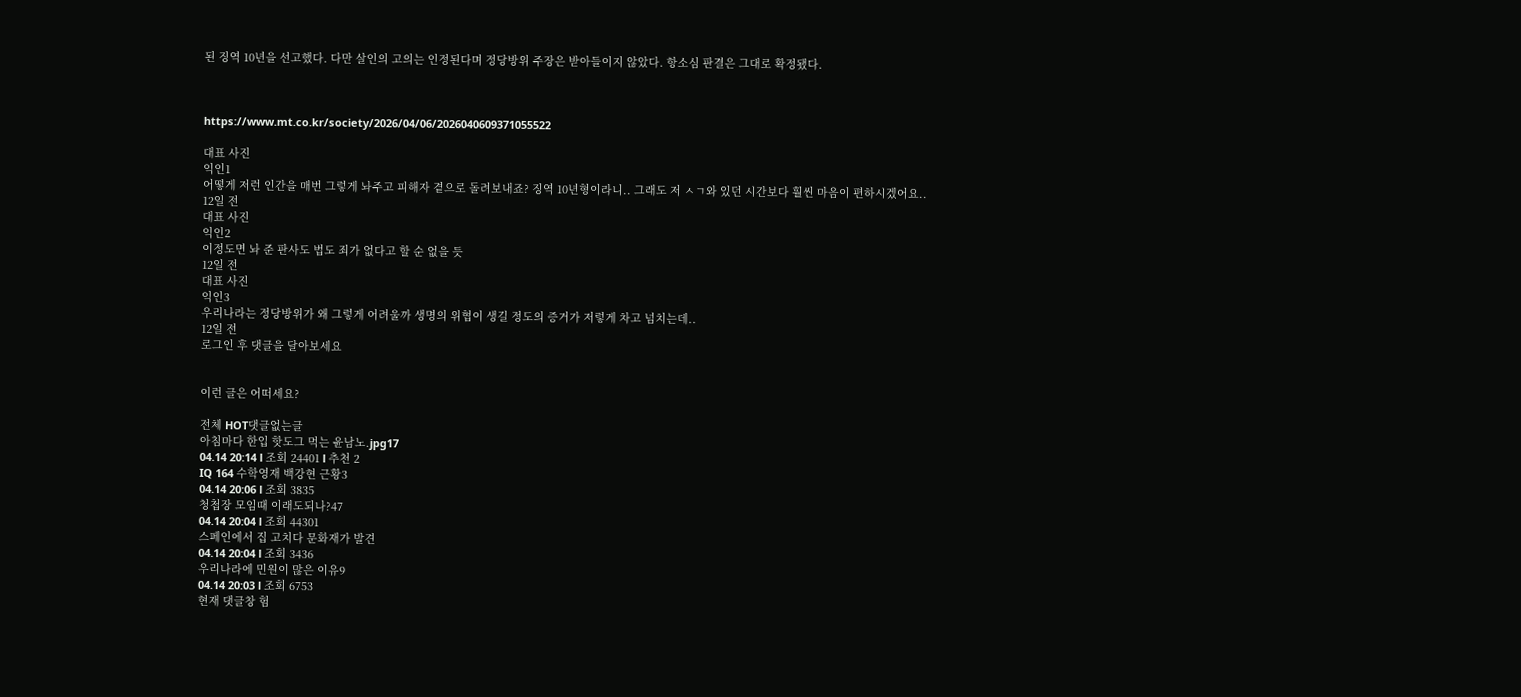된 징역 10년을 선고했다. 다만 살인의 고의는 인정된다며 정당방위 주장은 받아들이지 않았다. 항소심 판결은 그대로 확정됐다.



https://www.mt.co.kr/society/2026/04/06/2026040609371055522

대표 사진
익인1
어떻게 저런 인간을 매번 그렇게 놔주고 피해자 곁으로 돌려보내죠? 징역 10년형이라니.. 그래도 저 ㅅㄱ와 있던 시간보다 훨씬 마음이 편하시겠어요..
12일 전
대표 사진
익인2
이정도면 놔 준 판사도 법도 죄가 없다고 할 순 없을 듯
12일 전
대표 사진
익인3
우리나라는 정당방위가 왜 그렇게 어려울까 생명의 위협이 생길 정도의 증거가 저렇게 차고 넘치는데..
12일 전
로그인 후 댓글을 달아보세요


이런 글은 어떠세요?

전체 HOT댓글없는글
아침마다 한입 핫도그 먹는 윤남노.jpg17
04.14 20:14 l 조회 24401 l 추천 2
IQ 164 수학영재 백강현 근황3
04.14 20:06 l 조회 3835
청첩장 모임때 이래도되나?47
04.14 20:04 l 조회 44301
스페인에서 집 고치다 문화재가 발견
04.14 20:04 l 조회 3436
우리나라에 민원이 많은 이유9
04.14 20:03 l 조회 6753
현재 댓글창 험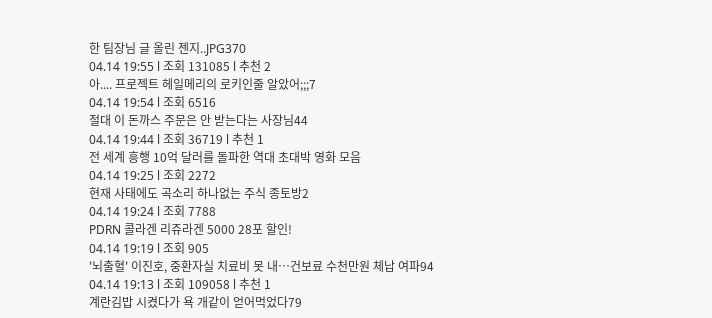한 팀장님 글 올린 젠지..JPG370
04.14 19:55 l 조회 131085 l 추천 2
아.... 프로젝트 헤일메리의 로키인줄 알았어;;;7
04.14 19:54 l 조회 6516
절대 이 돈까스 주문은 안 받는다는 사장님44
04.14 19:44 l 조회 36719 l 추천 1
전 세계 흥행 10억 달러를 돌파한 역대 초대박 영화 모음
04.14 19:25 l 조회 2272
현재 사태에도 곡소리 하나없는 주식 종토방2
04.14 19:24 l 조회 7788
PDRN 콜라겐 리쥬라겐 5000 28포 할인!
04.14 19:19 l 조회 905
'뇌출혈' 이진호, 중환자실 치료비 못 내…건보료 수천만원 체납 여파94
04.14 19:13 l 조회 109058 l 추천 1
계란김밥 시켰다가 욕 개같이 얻어먹었다79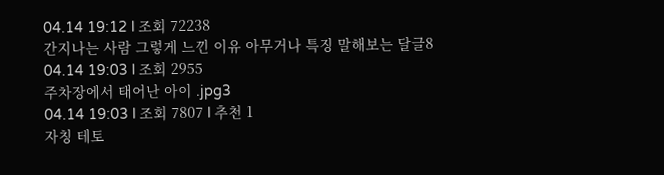04.14 19:12 l 조회 72238
간지나는 사람 그렇게 느낀 이유 아무거나 특징 말해보는 달글8
04.14 19:03 l 조회 2955
주차장에서 태어난 아이 .jpg3
04.14 19:03 l 조회 7807 l 추천 1
자칭 테토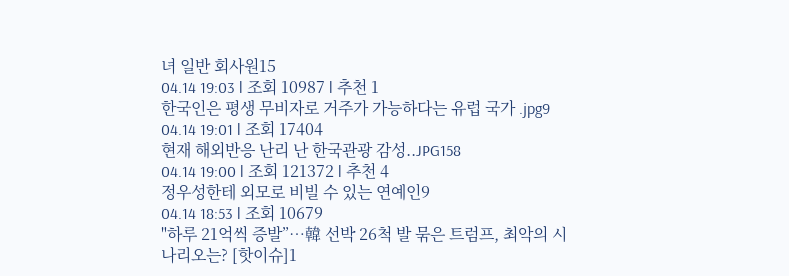녀 일반 회사원15
04.14 19:03 l 조회 10987 l 추천 1
한국인은 평생 무비자로 거주가 가능하다는 유럽 국가 .jpg9
04.14 19:01 l 조회 17404
현재 해외반응 난리 난 한국관광 감성..JPG158
04.14 19:00 l 조회 121372 l 추천 4
정우성한테 외모로 비빌 수 있는 연예인9
04.14 18:53 l 조회 10679
"하루 21억씩 증발”…韓 선박 26척 발 묶은 트럼프, 최악의 시나리오는? [핫이슈]1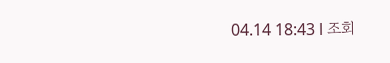04.14 18:43 l 조회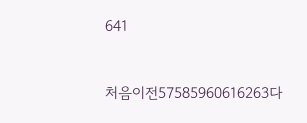641


처음이전57585960616263다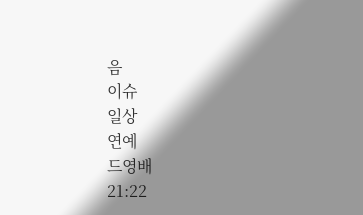음
이슈
일상
연예
드영배
21:22